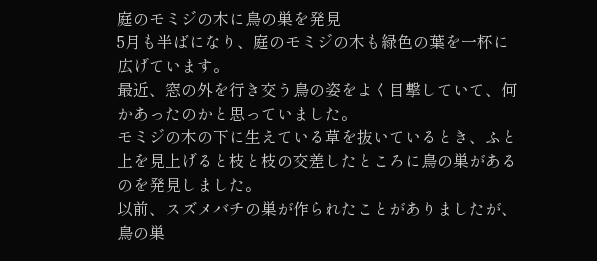庭のモミジの木に鳥の巣を発見
5月も半ばになり、庭のモミジの木も緑色の葉を一杯に広げています。
最近、窓の外を行き交う鳥の姿をよく目撃していて、何かあったのかと思っていました。
モミジの木の下に生えている草を抜いているとき、ふと上を見上げると枝と枝の交差したところに鳥の巣があるのを発見しました。
以前、スズメバチの巣が作られたことがありましたが、鳥の巣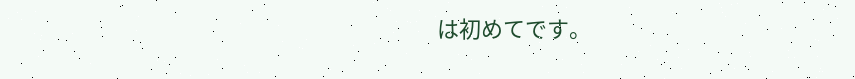は初めてです。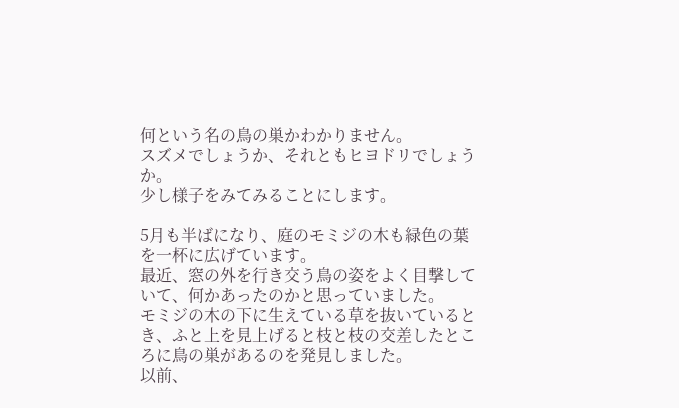何という名の鳥の巣かわかりません。
スズメでしょうか、それともヒヨドリでしょうか。
少し様子をみてみることにします。

5月も半ばになり、庭のモミジの木も緑色の葉を一杯に広げています。
最近、窓の外を行き交う鳥の姿をよく目撃していて、何かあったのかと思っていました。
モミジの木の下に生えている草を抜いているとき、ふと上を見上げると枝と枝の交差したところに鳥の巣があるのを発見しました。
以前、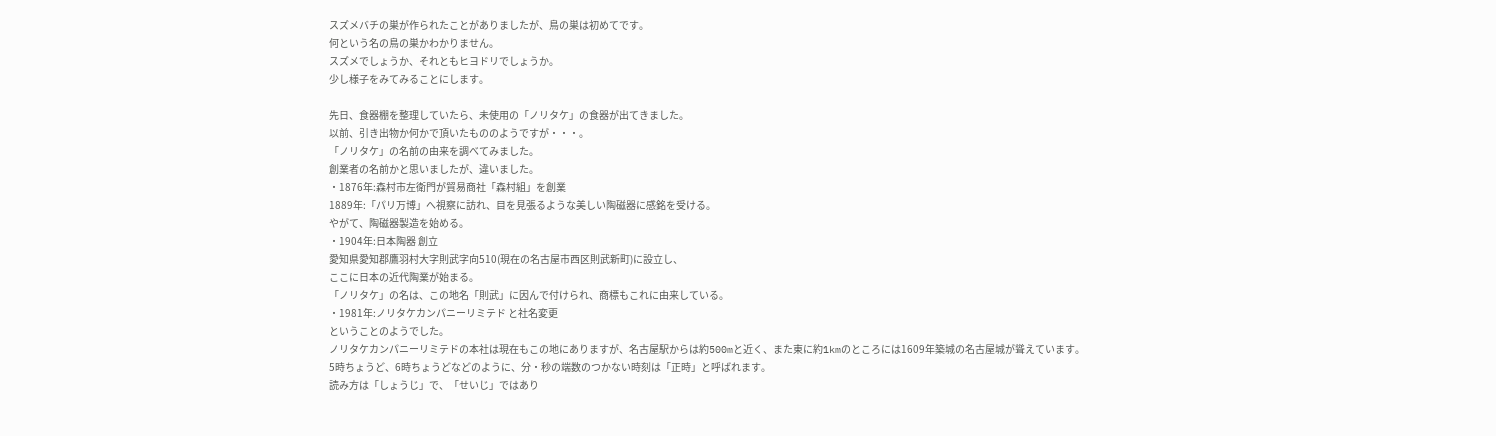スズメバチの巣が作られたことがありましたが、鳥の巣は初めてです。
何という名の鳥の巣かわかりません。
スズメでしょうか、それともヒヨドリでしょうか。
少し様子をみてみることにします。

先日、食器棚を整理していたら、未使用の「ノリタケ」の食器が出てきました。
以前、引き出物か何かで頂いたもののようですが・・・。
「ノリタケ」の名前の由来を調べてみました。
創業者の名前かと思いましたが、違いました。
・1876年:森村市左衛門が貿易商社「森村組」を創業
1889年:「パリ万博」へ視察に訪れ、目を見張るような美しい陶磁器に感銘を受ける。
やがて、陶磁器製造を始める。
・1904年:日本陶器 創立
愛知県愛知郡鷹羽村大字則武字向510(現在の名古屋市西区則武新町)に設立し、
ここに日本の近代陶業が始まる。
「ノリタケ」の名は、この地名「則武」に因んで付けられ、商標もこれに由来している。
・1981年:ノリタケカンパニーリミテド と社名変更
ということのようでした。
ノリタケカンパニーリミテドの本社は現在もこの地にありますが、名古屋駅からは約500mと近く、また東に約1kmのところには1609年築城の名古屋城が聳えています。
5時ちょうど、6時ちょうどなどのように、分・秒の端数のつかない時刻は「正時」と呼ばれます。
読み方は「しょうじ」で、「せいじ」ではあり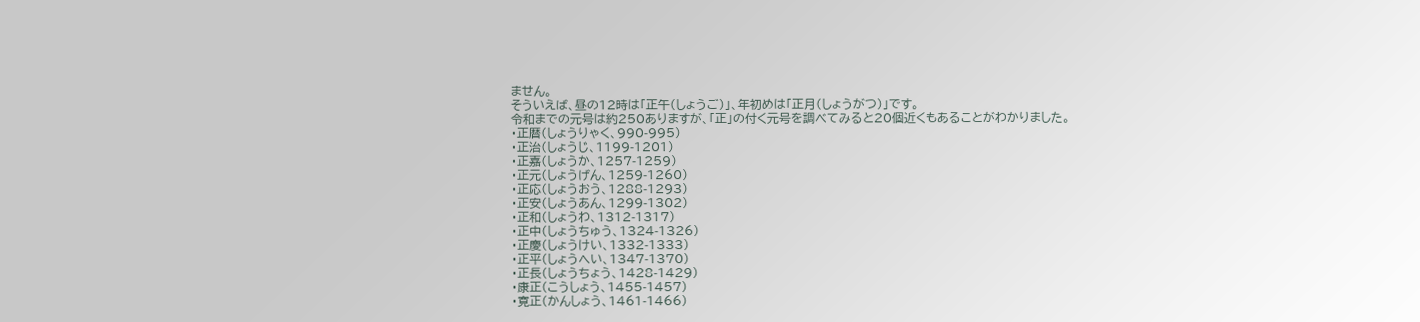ません。
そういえば、昼の12時は「正午(しょうご)」、年初めは「正月(しょうがつ)」です。
令和までの元号は約250ありますが、「正」の付く元号を調べてみると20個近くもあることがわかりました。
・正暦(しょうりゃく、990-995)
・正治(しょうじ、1199-1201)
・正嘉(しょうか、1257-1259)
・正元(しょうげん、1259-1260)
・正応(しょうおう、1288-1293)
・正安(しょうあん、1299-1302)
・正和(しょうわ、1312-1317)
・正中(しょうちゅう、1324-1326)
・正慶(しょうけい、1332-1333)
・正平(しょうへい、1347-1370)
・正長(しょうちょう、1428-1429)
・康正(こうしょう、1455-1457)
・寛正(かんしょう、1461-1466)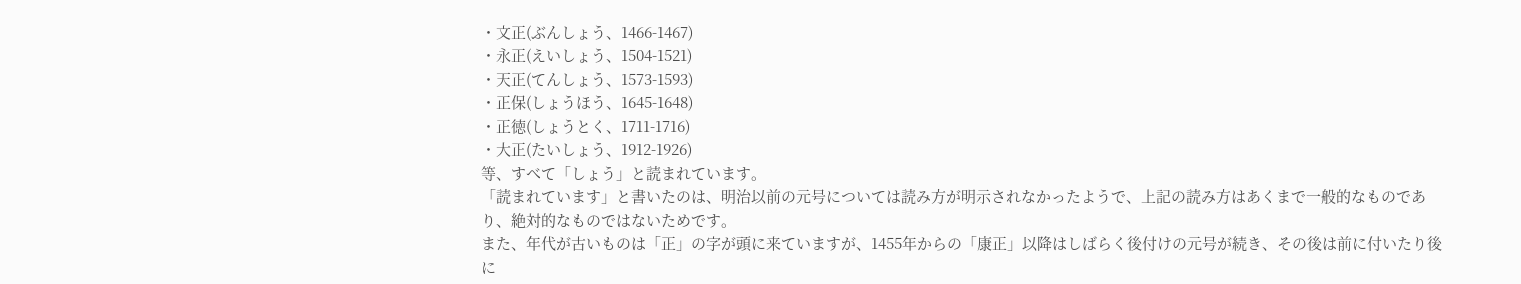・文正(ぶんしょう、1466-1467)
・永正(えいしょう、1504-1521)
・天正(てんしょう、1573-1593)
・正保(しょうほう、1645-1648)
・正徳(しょうとく、1711-1716)
・大正(たいしょう、1912-1926)
等、すべて「しょう」と読まれています。
「読まれています」と書いたのは、明治以前の元号については読み方が明示されなかったようで、上記の読み方はあくまで一般的なものであり、絶対的なものではないためです。
また、年代が古いものは「正」の字が頭に来ていますが、1455年からの「康正」以降はしばらく後付けの元号が続き、その後は前に付いたり後に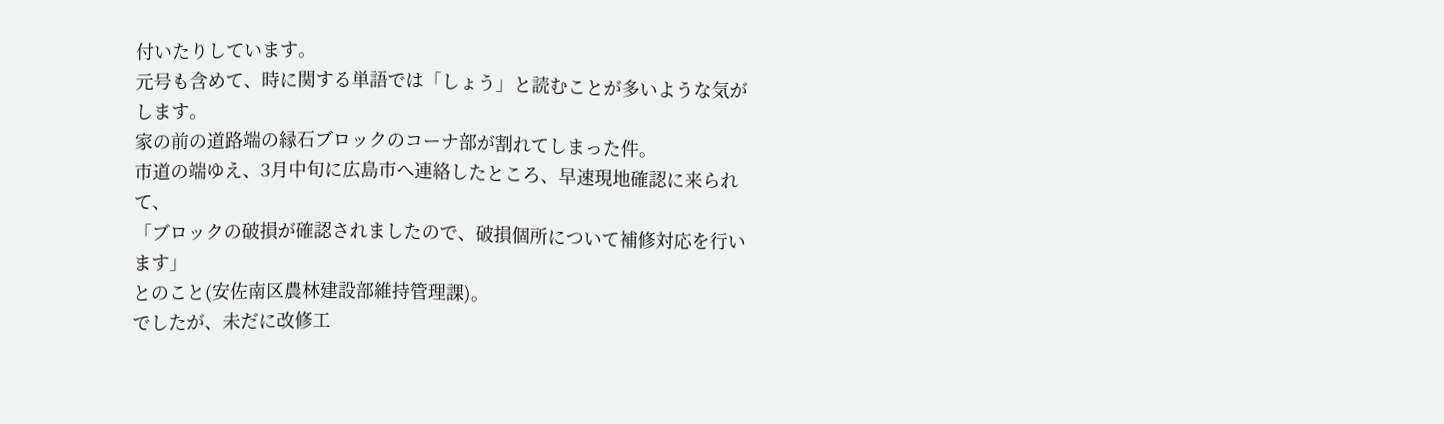付いたりしています。
元号も含めて、時に関する単語では「しょう」と読むことが多いような気がします。
家の前の道路端の縁石ブロックのコーナ部が割れてしまった件。
市道の端ゆえ、3月中旬に広島市へ連絡したところ、早速現地確認に来られて、
「ブロックの破損が確認されましたので、破損個所について補修対応を行います」
とのこと(安佐南区農林建設部維持管理課)。
でしたが、未だに改修工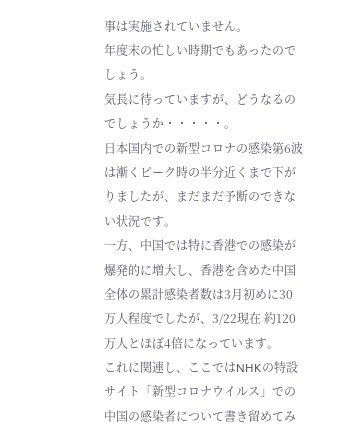事は実施されていません。
年度末の忙しい時期でもあったのでしょう。
気長に待っていますが、どうなるのでしょうか・・・・・。
日本国内での新型コロナの感染第6波は漸くピーク時の半分近くまで下がりましたが、まだまだ予断のできない状況です。
一方、中国では特に香港での感染が爆発的に増大し、香港を含めた中国全体の累計感染者数は3月初めに30万人程度でしたが、3/22現在 約120万人とほぼ4倍になっています。
これに関連し、ここではNHKの特設サイト「新型コロナウイルス」での中国の感染者について書き留めてみ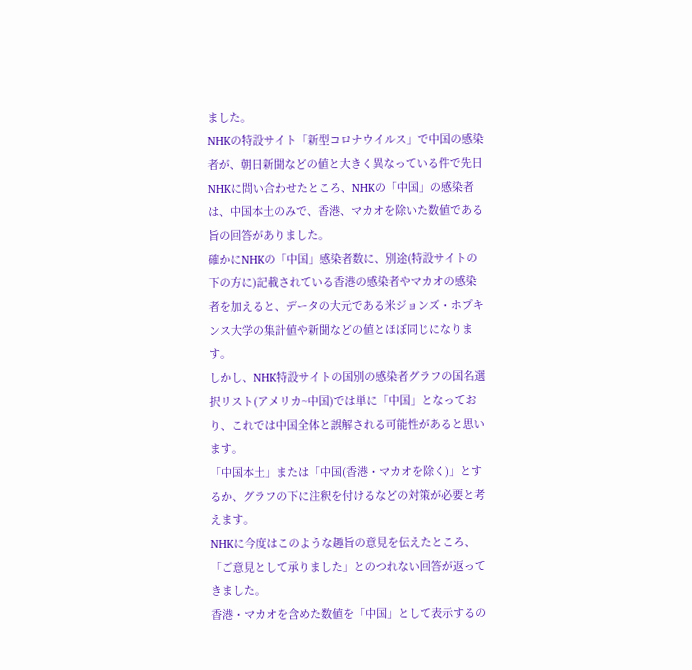ました。
NHKの特設サイト「新型コロナウイルス」で中国の感染者が、朝日新聞などの値と大きく異なっている件で先日NHKに問い合わせたところ、NHKの「中国」の感染者は、中国本土のみで、香港、マカオを除いた数値である旨の回答がありました。
確かにNHKの「中国」感染者数に、別途(特設サイトの下の方に)記載されている香港の感染者やマカオの感染者を加えると、データの大元である米ジョンズ・ホプキンス大学の集計値や新聞などの値とほぼ同じになります。
しかし、NHK特設サイトの国別の感染者グラフの国名選択リスト(アメリカ~中国)では単に「中国」となっており、これでは中国全体と誤解される可能性があると思います。
「中国本土」または「中国(香港・マカオを除く)」とするか、グラフの下に注釈を付けるなどの対策が必要と考えます。
NHKに今度はこのような趣旨の意見を伝えたところ、「ご意見として承りました」とのつれない回答が返ってきました。
香港・マカオを含めた数値を「中国」として表示するの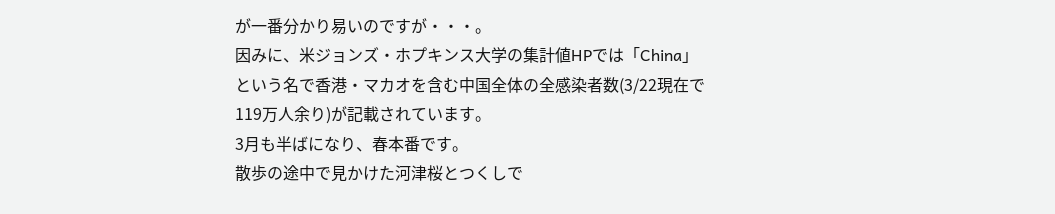が一番分かり易いのですが・・・。
因みに、米ジョンズ・ホプキンス大学の集計値HPでは「China」という名で香港・マカオを含む中国全体の全感染者数(3/22現在で119万人余り)が記載されています。
3月も半ばになり、春本番です。
散歩の途中で見かけた河津桜とつくしで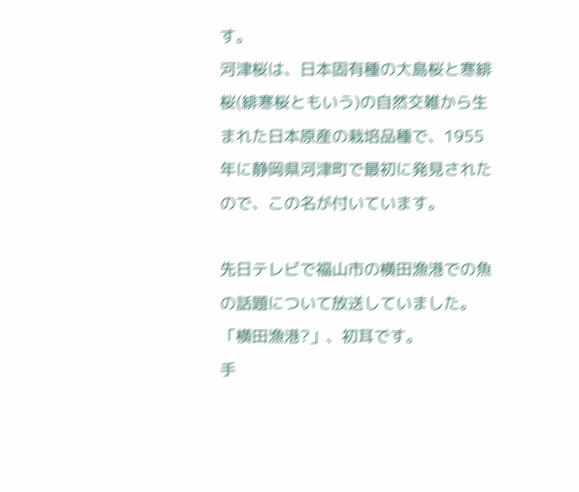す。
河津桜は、日本固有種の大島桜と寒緋桜(緋寒桜ともいう)の自然交雑から生まれた日本原産の栽培品種で、1955年に静岡県河津町で最初に発見されたので、この名が付いています。

先日テレビで福山市の横田漁港での魚の話題について放送していました。
「横田漁港?」、初耳です。
手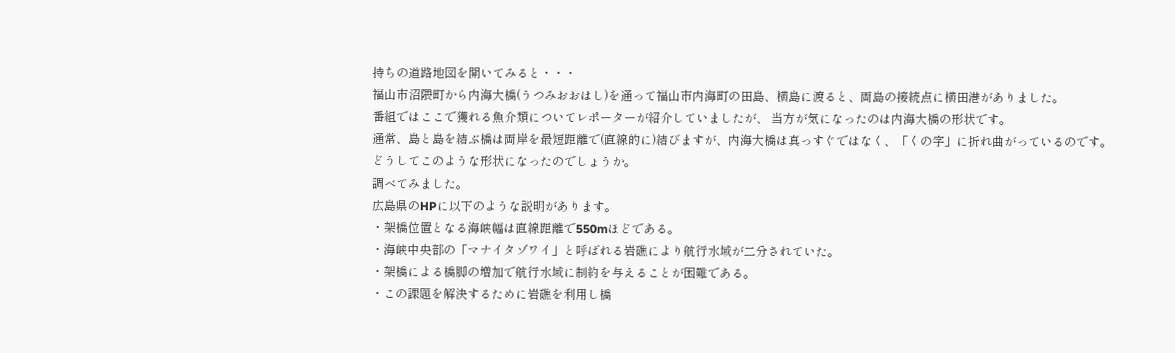持ちの道路地図を開いてみると・・・
福山市沼隈町から内海大橋(うつみおおはし)を通って福山市内海町の田島、横島に渡ると、両島の接続点に横田港がありました。
番組ではここで獲れる魚介類についてレポーターが紹介していましたが、 当方が気になったのは内海大橋の形状です。
通常、島と島を結ぶ橋は両岸を最短距離で(直線的に)結びますが、内海大橋は真っすぐではなく、「くの字」に折れ曲がっているのです。
どうしてこのような形状になったのでしょうか。
調べてみました。
広島県のHPに以下のような説明があります。
・架橋位置となる海峡幅は直線距離で550mほどである。
・海峡中央部の「マナイタゾワイ」と呼ばれる岩礁により航行水域が二分されていた。
・架橋による橋脚の増加で航行水域に制約を与えることが困難である。
・この課題を解決するために岩礁を利用し橋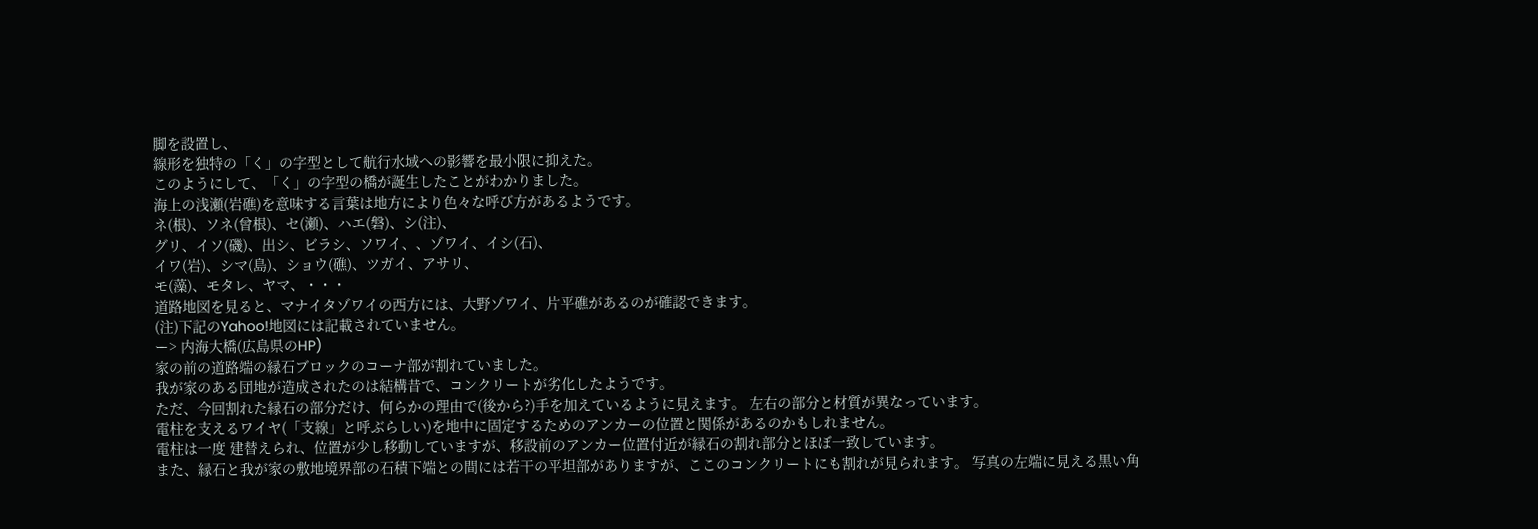脚を設置し、
線形を独特の「く」の字型として航行水域への影響を最小限に抑えた。
このようにして、「く」の字型の橋が誕生したことがわかりました。
海上の浅瀬(岩礁)を意味する言葉は地方により色々な呼び方があるようです。
ネ(根)、ソネ(曾根)、セ(瀬)、ハエ(磐)、シ(注)、
グリ、イソ(磯)、出シ、ビラシ、ソワイ、、ゾワイ、イシ(石)、
イワ(岩)、シマ(島)、ショウ(礁)、ツガイ、アサリ、
モ(藻)、モタレ、ヤマ、・・・
道路地図を見ると、マナイタゾワイの西方には、大野ゾワイ、片平礁があるのが確認できます。
(注)下記のYahoo!地図には記載されていません。
ー> 内海大橋(広島県のHP)
家の前の道路端の縁石ブロックのコーナ部が割れていました。
我が家のある団地が造成されたのは結構昔で、コンクリートが劣化したようです。
ただ、今回割れた縁石の部分だけ、何らかの理由で(後から?)手を加えているように見えます。 左右の部分と材質が異なっています。
電柱を支えるワイヤ(「支線」と呼ぶらしい)を地中に固定するためのアンカーの位置と関係があるのかもしれません。
電柱は一度 建替えられ、位置が少し移動していますが、移設前のアンカー位置付近が縁石の割れ部分とほぼ一致しています。
また、縁石と我が家の敷地境界部の石積下端との間には若干の平坦部がありますが、ここのコンクリートにも割れが見られます。 写真の左端に見える黒い角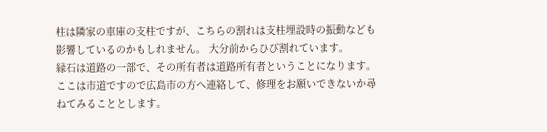柱は隣家の車庫の支柱ですが、こちらの割れは支柱埋設時の振動なども影響しているのかもしれません。 大分前からひび割れています。
縁石は道路の一部で、その所有者は道路所有者ということになります。
ここは市道ですので広島市の方へ連絡して、修理をお願いできないか尋ねてみることとします。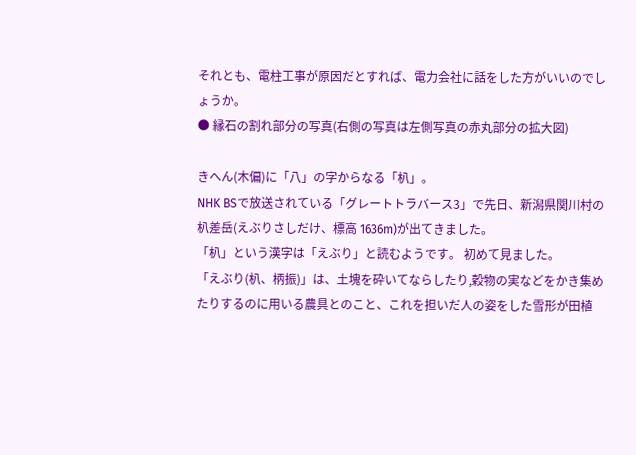それとも、電柱工事が原因だとすれば、電力会社に話をした方がいいのでしょうか。
● 縁石の割れ部分の写真(右側の写真は左側写真の赤丸部分の拡大図)

きへん(木偏)に「八」の字からなる「朳」。
NHK BSで放送されている「グレートトラバース3」で先日、新潟県関川村の朳差岳(えぶりさしだけ、標高 1636m)が出てきました。
「朳」という漢字は「えぶり」と読むようです。 初めて見ました。
「えぶり(朳、柄振)」は、土塊を砕いてならしたり,穀物の実などをかき集めたりするのに用いる農具とのこと、これを担いだ人の姿をした雪形が田植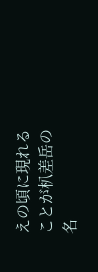えの頃に現れることが朳差岳の名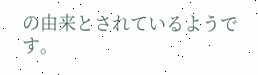の由来とされているようです。